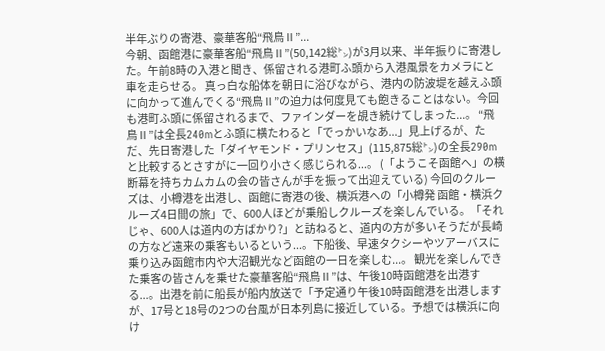半年ぶりの寄港、豪華客船“飛鳥Ⅱ”...
今朝、函館港に豪華客船“飛鳥Ⅱ”(50,142総㌧)が3月以来、半年振りに寄港した。午前8時の入港と聞き、係留される港町ふ頭から入港風景をカメラにと車を走らせる。 真っ白な船体を朝日に浴びながら、港内の防波堤を越えふ頭に向かって進んでくる“飛鳥Ⅱ”の迫力は何度見ても飽きることはない。今回も港町ふ頭に係留されるまで、ファインダーを覘き続けてしまった...。 “飛鳥Ⅱ”は全長240mとふ頭に横たわると「でっかいなあ...」見上げるが、ただ、先日寄港した「ダイヤモンド・プリンセス」(115,875総㌧)の全長290mと比較するとさすがに一回り小さく感じられる...。 (「ようこそ函館へ」の横断幕を持ちカムカムの会の皆さんが手を振って出迎えている) 今回のクルーズは、小樽港を出港し、函館に寄港の後、横浜港への「小樽発 函館・横浜クルーズ4日間の旅」で、600人ほどが乗船しクルーズを楽しんでいる。「それじゃ、600人は道内の方ばかり?」と訪ねると、道内の方が多いそうだが長崎の方など遠来の乗客もいるという...。下船後、早速タクシーやツアーバスに乗り込み函館市内や大沼観光など函館の一日を楽しむ...。 観光を楽しんできた乗客の皆さんを乗せた豪華客船“飛鳥Ⅱ”は、午後10時函館港を出港する...。出港を前に船長が船内放送で「予定通り午後10時函館港を出港しますが、17号と18号の2つの台風が日本列島に接近している。予想では横浜に向け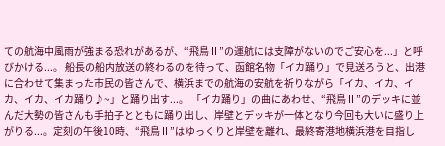ての航海中風雨が強まる恐れがあるが、“飛鳥Ⅱ”の運航には支障がないのでご安心を...」と呼びかける...。 船長の船内放送の終わるのを待って、函館名物「イカ踊り」で見送ろうと、出港に合わせて集まった市民の皆さんで、横浜までの航海の安航を祈りながら「イカ、イカ、イカ、イカ、イカ踊り♪~」と踊り出す...。 「イカ踊り」の曲にあわせ、“飛鳥Ⅱ”のデッキに並んだ大勢の皆さんも手拍子とともに踊り出し、岸壁とデッキが一体となり今回も大いに盛り上がりる...。定刻の午後10時、“飛鳥Ⅱ”はゆっくりと岸壁を離れ、最終寄港地横浜港を目指し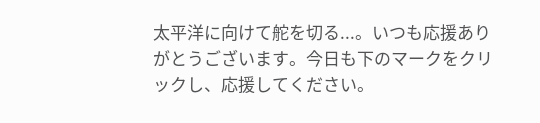太平洋に向けて舵を切る...。いつも応援ありがとうございます。今日も下のマークをクリックし、応援してください。